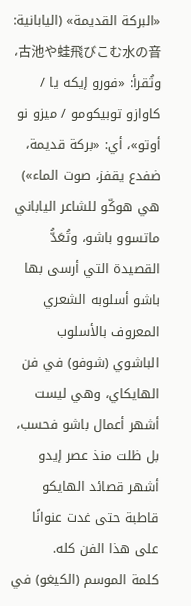«البركة القديمة» (اليابانية: 古池や蛙飛びこむ水の音، وتُقرأ: «فورو إيكه يا / كاوازو توبيكومو / ميزو نو أوتو»، أي: «بركة قديمة، ضفدع يقفز، صوت الماء») هي هوكّو للشاعر الياباني ماتسوو باشو، وتُعَدُّ القصيدة التي أرسى بها باشو أسلوبه الشعري المعروف بالأسلوب الباشوي (شوفو) في فن الهايكاي، وهي ليست أشهر أعمال باشو فحسب، بل ظلت منذ عصر إيدو أشهر قصائد الهايكو قاطبة حتى غدت عنوانًا على هذا الفن كله.
كلمة الموسم (الكيغو) في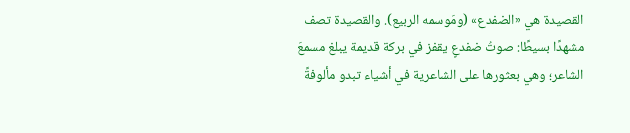القصيدة هي «الضفدع» (ومَوسمه الربيع). والقصيدة تصف مشهدًا بسيطًا: صوتُ ضفدعٍ يقفز في بركة قديمة يبلغ مسمعَ الشاعر؛ وهي بعثورها على الشاعرية في أشياء تبدو مألوفةً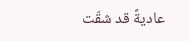عاديةً قد شقّت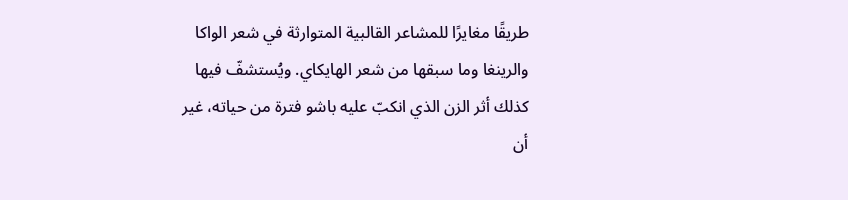طريقًا مغايرًا للمشاعر القالبية المتوارثة في شعر الواكا والرينغا وما سبقها من شعر الهايكاي. ويُستشفّ فيها كذلك أثر الزن الذي انكبّ عليه باشو فترة من حياته، غير أن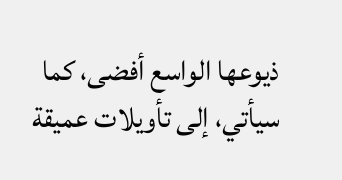ذيوعها الواسع أفضى، كما سيأتي، إلى تأويلات عميقة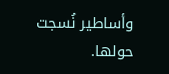وأساطير نُسجت حولها.